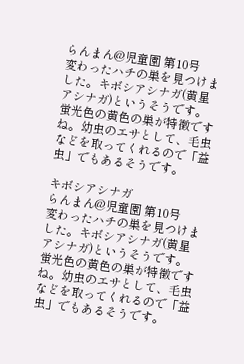らんまん@児童園 第10号
変わったハチの巣を見つけました。キボシアシナガ(黄星アシナガ)というそうです。
蛍光色の黄色の巣が特徴ですね。幼虫のエサとして、毛虫などを取ってくれるので「益虫」でもあるそうです。

キボシアシナガ
らんまん@児童園 第10号
変わったハチの巣を見つけました。キボシアシナガ(黄星アシナガ)というそうです。
蛍光色の黄色の巣が特徴ですね。幼虫のエサとして、毛虫などを取ってくれるので「益虫」でもあるそうです。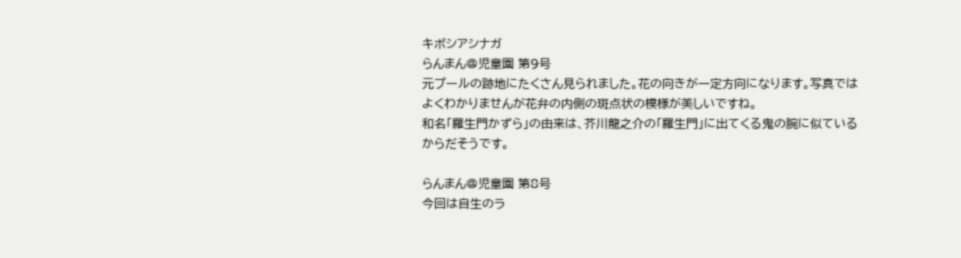キボシアシナガ
らんまん@児童園 第9号
元プールの跡地にたくさん見られました。花の向きが一定方向になります。写真ではよくわかりませんが花弁の内側の斑点状の模様が美しいですね。
和名「羅生門かずら」の由来は、芥川龍之介の「羅生門」に出てくる鬼の腕に似ているからだそうです。

らんまん@児童園 第8号
今回は自生のラ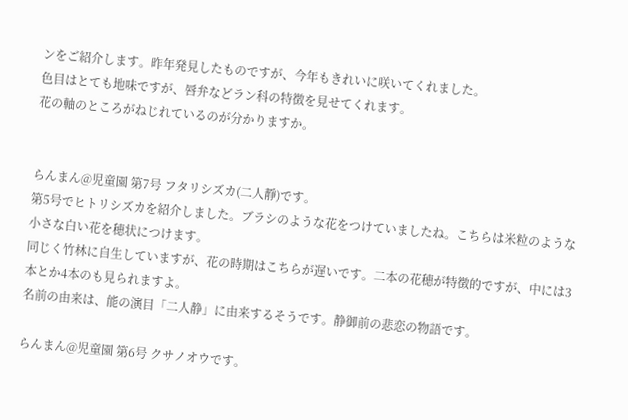ンをご紹介します。昨年発見したものですが、今年もきれいに咲いてくれました。
色目はとても地味ですが、唇弁などラン科の特徴を見せてくれます。
花の軸のところがねじれているのが分かりますか。


らんまん@児童園 第7号 フタリシズカ(二人靜)です。
第5号でヒトリシズカを紹介しました。ブラシのような花をつけていましたね。こちらは米粒のような小さな白い花を穂状につけます。
同じく竹林に自生していますが、花の時期はこちらが遅いです。二本の花穂が特徴的ですが、中には3本とか4本のも見られますよ。
名前の由来は、能の演目「二人静」に由来するそうです。静御前の悲恋の物語です。

らんまん@児童園 第6号 クサノオウです。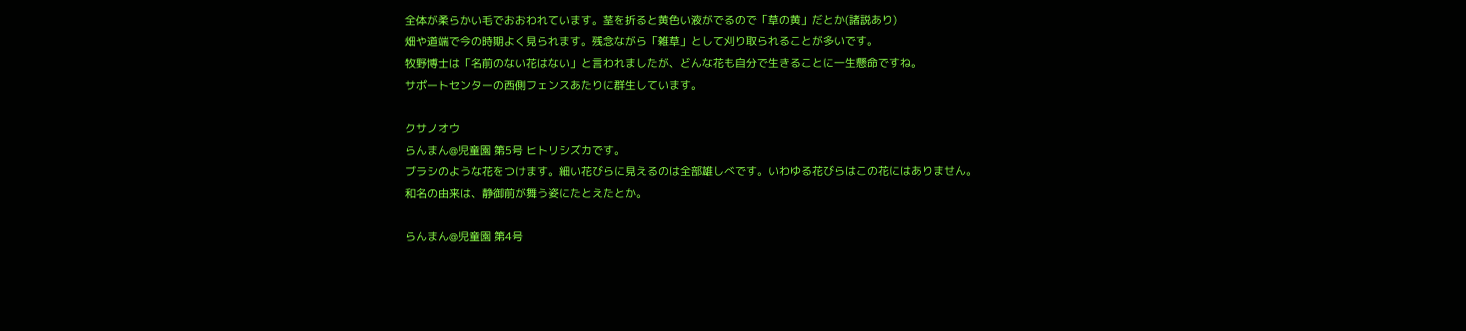全体が柔らかい毛でおおわれています。茎を折ると黄色い液がでるので「草の黄」だとか(諸説あり)
畑や道端で今の時期よく見られます。残念ながら「雑草」として刈り取られることが多いです。
牧野博士は「名前のない花はない」と言われましたが、どんな花も自分で生きることに一生懸命ですね。
サポートセンターの西側フェンスあたりに群生しています。

クサノオウ
らんまん@児童園 第5号 ヒトリシズカです。
ブラシのような花をつけます。細い花びらに見えるのは全部雄しべです。いわゆる花びらはこの花にはありません。
和名の由来は、静御前が舞う姿にたとえたとか。

らんまん@児童園 第4号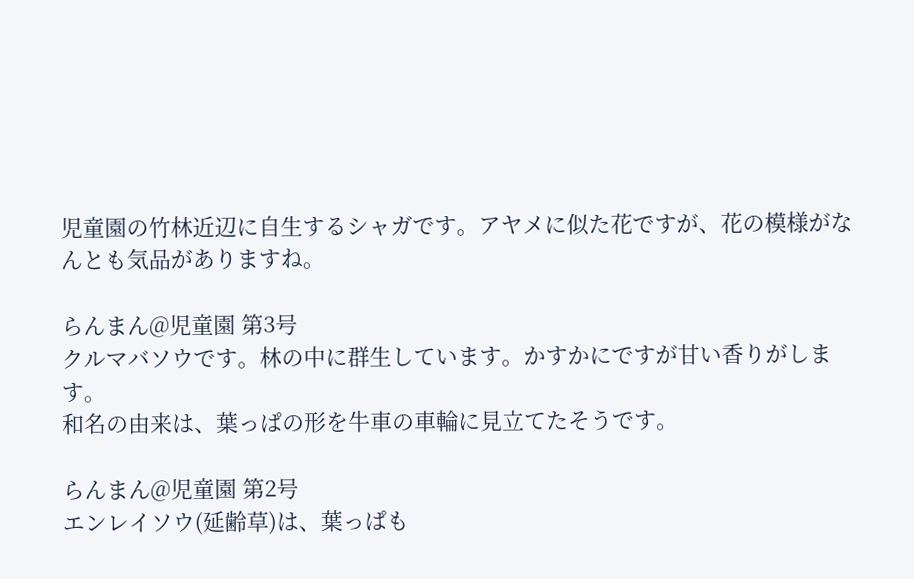児童園の竹林近辺に自生するシャガです。アヤメに似た花ですが、花の模様がなんとも気品がありますね。

らんまん@児童園 第3号
クルマバソウです。林の中に群生しています。かすかにですが甘い香りがします。
和名の由来は、葉っぱの形を牛車の車輪に見立てたそうです。

らんまん@児童園 第2号
エンレイソウ(延齢草)は、葉っぱも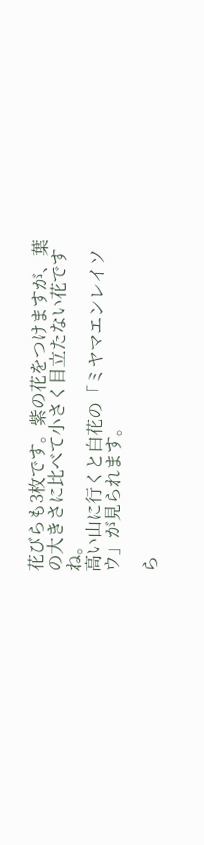花びらも3枚です。紫の花をつけますが、葉の大きさに比べて小さく目立たない花ですね。
高い山に行くと白花の「ミヤマエンレイソウ」が見られます。

ら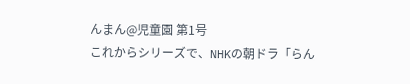んまん@児童園 第1号
これからシリーズで、NHKの朝ドラ「らん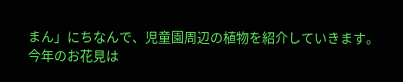まん」にちなんで、児童園周辺の植物を紹介していきます。
今年のお花見は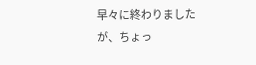早々に終わりましたが、ちょっ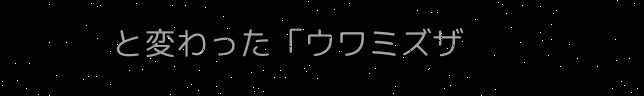と変わった「ウワミズザ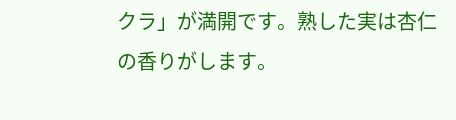クラ」が満開です。熟した実は杏仁の香りがします。